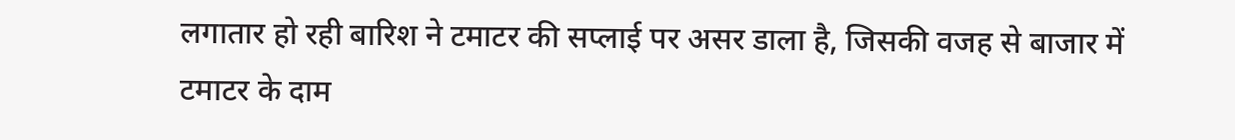लगातार हो रही बारिश ने टमाटर की सप्लाई पर असर डाला है, जिसकी वजह से बाजार में टमाटर के दाम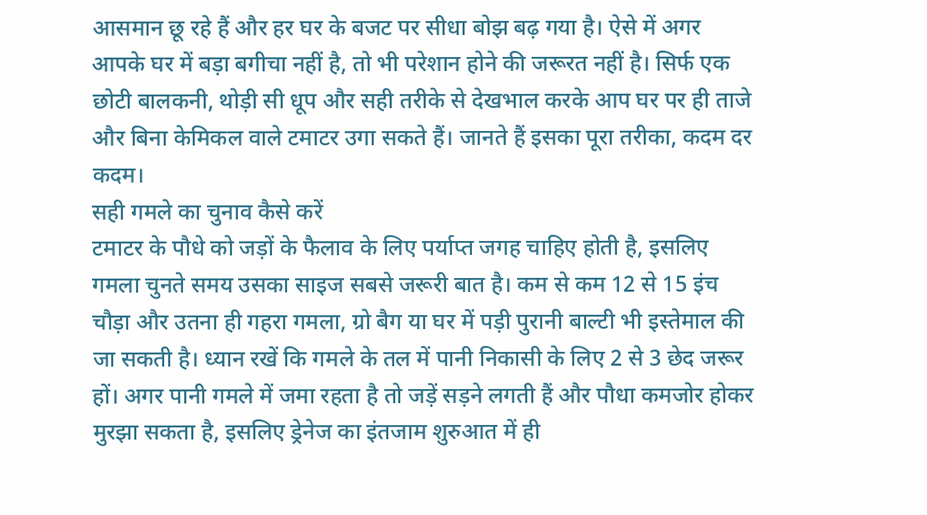आसमान छू रहे हैं और हर घर के बजट पर सीधा बोझ बढ़ गया है। ऐसे में अगर आपके घर में बड़ा बगीचा नहीं है, तो भी परेशान होने की जरूरत नहीं है। सिर्फ एक छोटी बालकनी, थोड़ी सी धूप और सही तरीके से देखभाल करके आप घर पर ही ताजे और बिना केमिकल वाले टमाटर उगा सकते हैं। जानते हैं इसका पूरा तरीका, कदम दर कदम।
सही गमले का चुनाव कैसे करें
टमाटर के पौधे को जड़ों के फैलाव के लिए पर्याप्त जगह चाहिए होती है, इसलिए गमला चुनते समय उसका साइज सबसे जरूरी बात है। कम से कम 12 से 15 इंच चौड़ा और उतना ही गहरा गमला, ग्रो बैग या घर में पड़ी पुरानी बाल्टी भी इस्तेमाल की जा सकती है। ध्यान रखें कि गमले के तल में पानी निकासी के लिए 2 से 3 छेद जरूर हों। अगर पानी गमले में जमा रहता है तो जड़ें सड़ने लगती हैं और पौधा कमजोर होकर मुरझा सकता है, इसलिए ड्रेनेज का इंतजाम शुरुआत में ही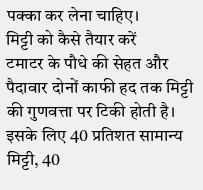पक्का कर लेना चाहिए।
मिट्टी को कैसे तैयार करें
टमाटर के पौधे की सेहत और पैदावार दोनों काफी हद तक मिट्टी की गुणवत्ता पर टिकी होती है। इसके लिए 40 प्रतिशत सामान्य मिट्टी, 40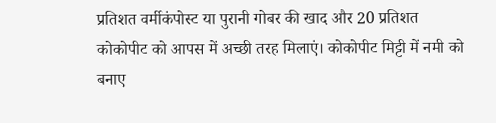प्रतिशत वर्मीकंपोस्ट या पुरानी गोबर की खाद और 20 प्रतिशत कोकोपीट को आपस में अच्छी तरह मिलाएं। कोकोपीट मिट्टी में नमी को बनाए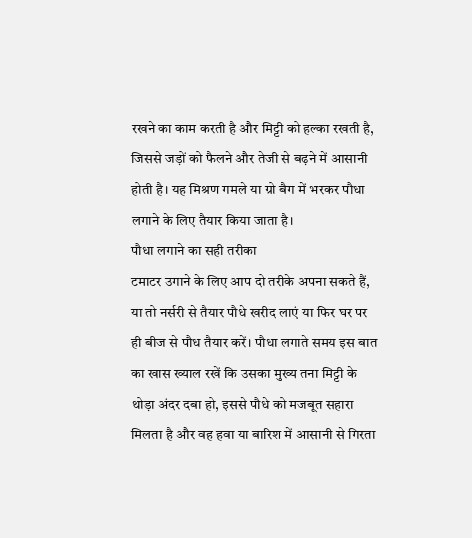रखने का काम करती है और मिट्टी को हल्का रखती है, जिससे जड़ों को फैलने और तेजी से बढ़ने में आसानी होती है। यह मिश्रण गमले या ग्रो बैग में भरकर पौधा लगाने के लिए तैयार किया जाता है।
पौधा लगाने का सही तरीका
टमाटर उगाने के लिए आप दो तरीके अपना सकते हैं, या तो नर्सरी से तैयार पौधे खरीद लाएं या फिर घर पर ही बीज से पौध तैयार करें। पौधा लगाते समय इस बात का खास ख्याल रखें कि उसका मुख्य तना मिट्टी के थोड़ा अंदर दबा हो, इससे पौधे को मजबूत सहारा मिलता है और वह हवा या बारिश में आसानी से गिरता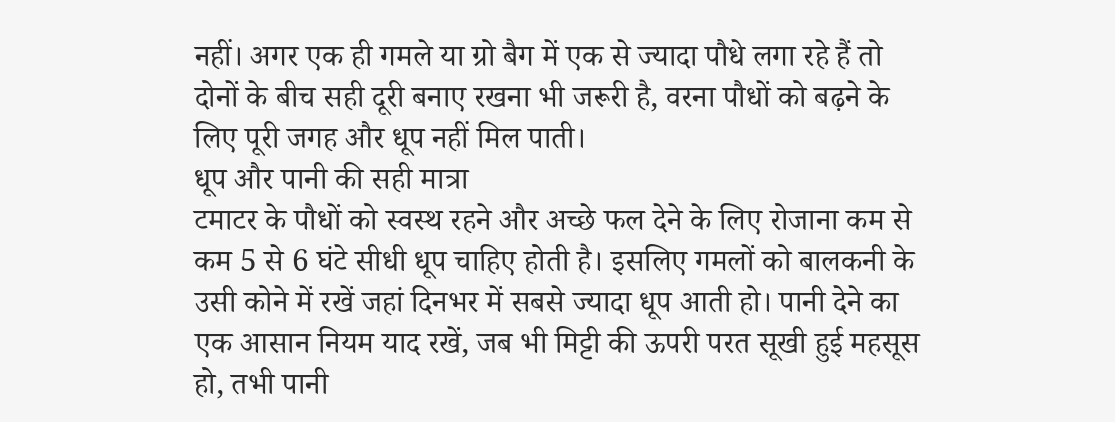नहीं। अगर एक ही गमले या ग्रो बैग में एक से ज्यादा पौधे लगा रहे हैं तो दोनों के बीच सही दूरी बनाए रखना भी जरूरी है, वरना पौधों को बढ़ने के लिए पूरी जगह और धूप नहीं मिल पाती।
धूप और पानी की सही मात्रा
टमाटर के पौधों को स्वस्थ रहने और अच्छे फल देने के लिए रोजाना कम से कम 5 से 6 घंटे सीधी धूप चाहिए होती है। इसलिए गमलों को बालकनी के उसी कोने में रखें जहां दिनभर में सबसे ज्यादा धूप आती हो। पानी देने का एक आसान नियम याद रखें, जब भी मिट्टी की ऊपरी परत सूखी हुई महसूस हो, तभी पानी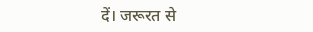दें। जरूरत से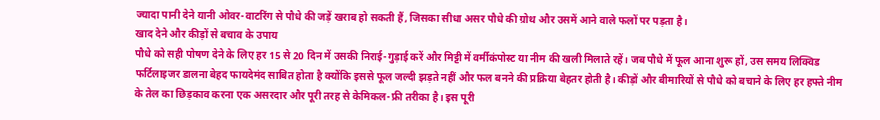ज्यादा पानी देने यानी ओवर-वाटरिंग से पौधे की जड़ें खराब हो सकती हैं, जिसका सीधा असर पौधे की ग्रोथ और उसमें आने वाले फलों पर पड़ता है।
खाद देने और कीड़ों से बचाव के उपाय
पौधे को सही पोषण देने के लिए हर 15 से 20 दिन में उसकी निराई-गुड़ाई करें और मिट्टी में वर्मीकंपोस्ट या नीम की खली मिलाते रहें। जब पौधे में फूल आना शुरू हों, उस समय लिक्विड फर्टिलाइजर डालना बेहद फायदेमंद साबित होता है क्योंकि इससे फूल जल्दी झड़ते नहीं और फल बनने की प्रक्रिया बेहतर होती है। कीड़ों और बीमारियों से पौधे को बचाने के लिए हर हफ्ते नीम के तेल का छिड़काव करना एक असरदार और पूरी तरह से केमिकल-फ्री तरीका है। इस पूरी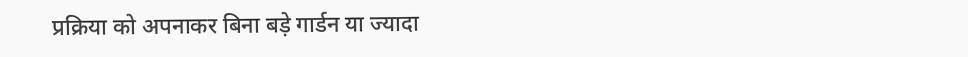प्रक्रिया को अपनाकर बिना बड़े गार्डन या ज्यादा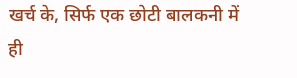खर्च के, सिर्फ एक छोटी बालकनी में ही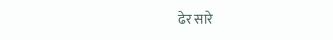ढेर सारे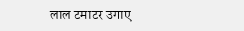लाल टमाटर उगाए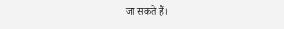जा सकते हैं।